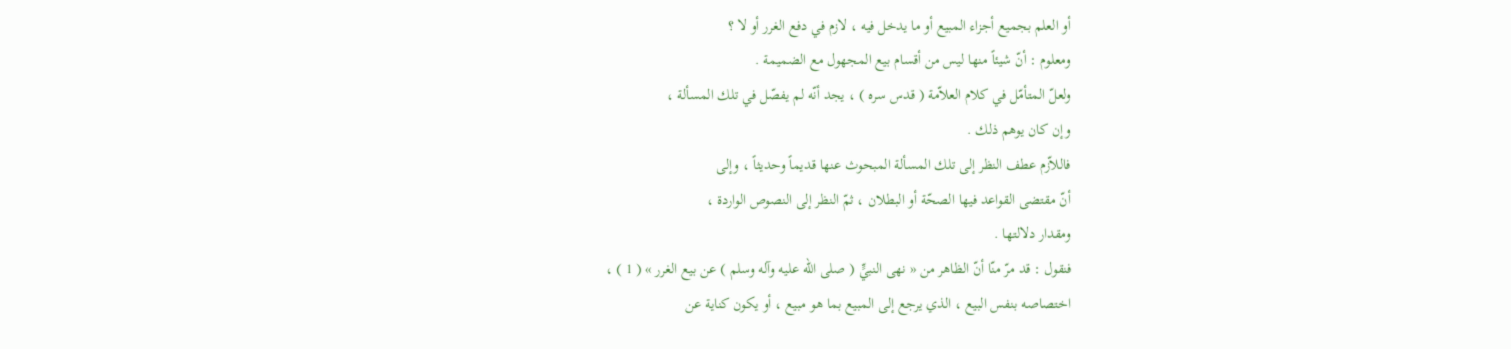أو العلم بجميع أجزاء المبيع أو ما يدخل فيه ، لازم في دفع الغرر أو لا ؟
ومعلوم : أنّ شيئاً منها ليس من أقسام بيع المجهول مع الضميمة .
ولعلّ المتأمّل في كلام العلاّمة ( قدس سره ) ، يجد أنّه لم يفصّل في تلك المسألة ،
وإن كان يوهم ذلك .
فاللاّزم عطف النظر إلى تلك المسألة المبحوث عنها قديماً وحديثاً ، وإلى
أنّ مقتضى القواعد فيها الصحّة أو البطلان ، ثمّ النظر إلى النصوص الواردة ،
ومقدار دلالتها .
فنقول : قد مرّ منّا أنّ الظاهر من « نهى النبيٍّ ( صلى الله عليه وآله وسلم ) عن بيع الغرر » ( 1 ) ،
اختصاصه بنفس البيع ، الذي يرجع إلى المبيع بما هو مبيع ، أو يكون كناية عن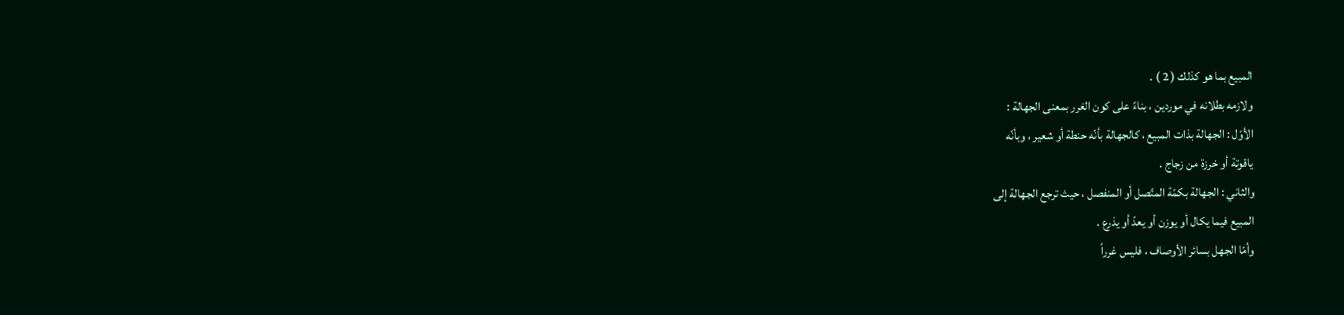المبيع بما هو كذلك ( 2 ) .
ولازمه بطلانه في موردين ، بناءً على كون الغرر بمعنى الجهالة :
الأوّل : الجهالة بذات المبيع ، كالجهالة بأنّه حنطة أو شعير ، وبأنّه
ياقوتة أو خرزة من زجاج .
والثاني : الجهالة بكمّة المتّصل أو المنفصل ، حيث ترجع الجهالة إلى
المبيع فيما يكال أو يوزن أو يعدّ أو يذرع .
وأمّا الجهل بسائر الأوصاف ، فليس غرراً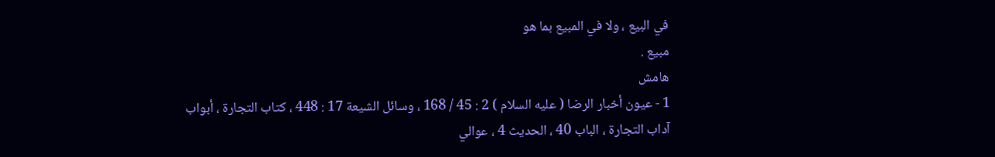في البيع ، ولا في المبيع بما هو
مبيع .
هامش
1 - عيون أخبار الرضا ( عليه السلام ) 2 : 45 / 168 ، وسائل الشيعة 17 : 448 ، كتاب التجارة ، أبواب
آداب التجارة ، الباب 40 ، الحديث 4 ، عوالي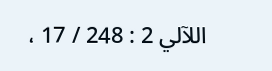اللآلي 2 : 248 / 17 ،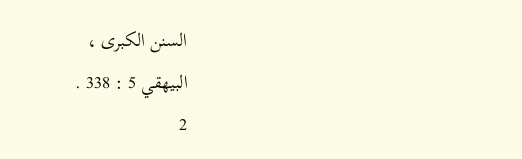السنن الكبرى ،
البيهقي 5 : 338 .
2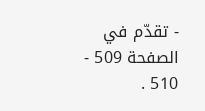- تقدّم في الصفحة 509 - 510 .